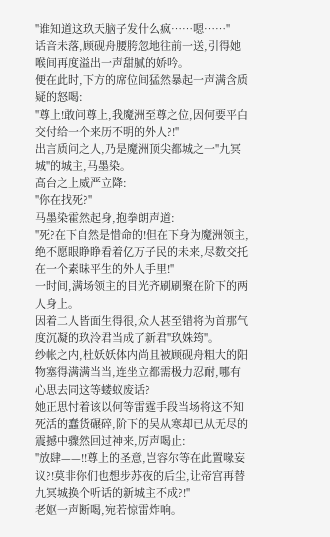"谁知道这玖天脑子发什么疯……嗯……"
话音未落,顾砚舟腰胯忽地往前一送,引得她喉间再度溢出一声甜腻的娇吟。
便在此时,下方的席位间猛然暴起一声满含质疑的怒喝:
"尊上!敢问尊上,我魔洲至尊之位,因何要平白交付给一个来历不明的外人?!"
出言质问之人,乃是魔洲顶尖都城之一"九冥城"的城主,马墨染。
高台之上威严立降:
"你在找死?"
马墨染霍然起身,抱拳朗声道:
"死?在下自然是惜命的!但在下身为魔洲领主,绝不愿眼睁睁看着亿万子民的未来,尽数交托在一个素昧平生的外人手里!"
一时间,满场领主的目光齐刷刷聚在阶下的两人身上。
因着二人皆面生得很,众人甚至错将为首那气度沉凝的玖泠君当成了新君"玖姝筠"。
纱帐之内,杜妖妖体内尚且被顾砚舟粗大的阳物塞得满满当当,连坐立都需极力忍耐,哪有心思去同这等蝼蚁废话?
她正思忖着该以何等雷霆手段当场将这不知死活的蠢货碾碎,阶下的吴从寒却已从无尽的震撼中骤然回过神来,厉声喝止:
"放肆——!!尊上的圣意,岂容尔等在此置喙妄议?!莫非你们也想步苏夜的后尘,让帝宫再替九冥城换个听话的新城主不成?!"
老妪一声断喝,宛若惊雷炸响。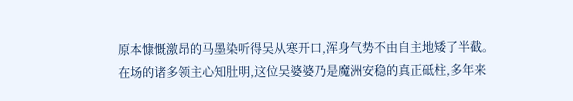原本慷慨激昂的马墨染听得吴从寒开口,浑身气势不由自主地矮了半截。
在场的诸多领主心知肚明,这位吴婆婆乃是魔洲安稳的真正砥柱,多年来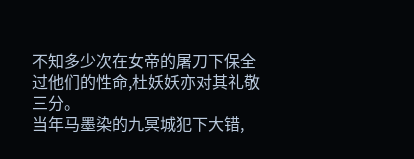不知多少次在女帝的屠刀下保全过他们的性命,杜妖妖亦对其礼敬三分。
当年马墨染的九冥城犯下大错,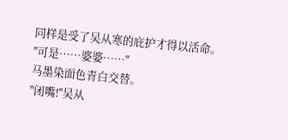同样是受了吴从寒的庇护才得以活命。
"可是……婆婆……"
马墨染面色青白交替。
"闭嘴!"吴从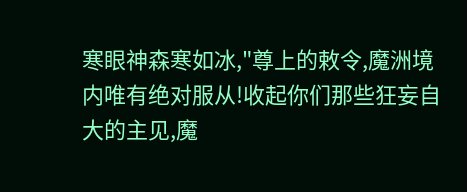寒眼神森寒如冰,"尊上的敕令,魔洲境内唯有绝对服从!收起你们那些狂妄自大的主见,魔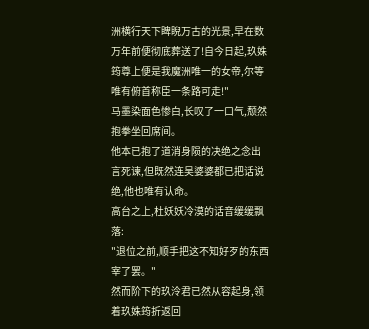洲横行天下睥睨万古的光景,早在数万年前便彻底葬送了!自今日起,玖姝筠尊上便是我魔洲唯一的女帝,尔等唯有俯首称臣一条路可走!"
马墨染面色惨白,长叹了一口气,颓然抱拳坐回席间。
他本已抱了道消身陨的决绝之念出言死谏,但既然连吴婆婆都已把话说绝,他也唯有认命。
高台之上,杜妖妖冷漠的话音缓缓飘落:
"退位之前,顺手把这不知好歹的东西宰了罢。"
然而阶下的玖泠君已然从容起身,领着玖姝筠折返回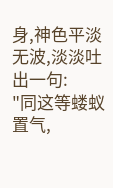身,神色平淡无波,淡淡吐出一句:
"同这等蝼蚁置气,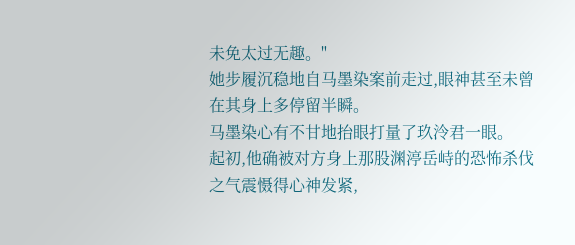未免太过无趣。"
她步履沉稳地自马墨染案前走过,眼神甚至未曾在其身上多停留半瞬。
马墨染心有不甘地抬眼打量了玖泠君一眼。
起初,他确被对方身上那股渊渟岳峙的恐怖杀伐之气震慑得心神发紧,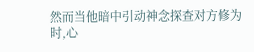然而当他暗中引动神念探查对方修为时,心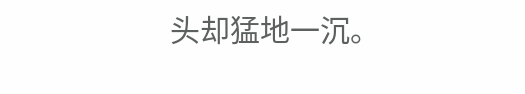头却猛地一沉。